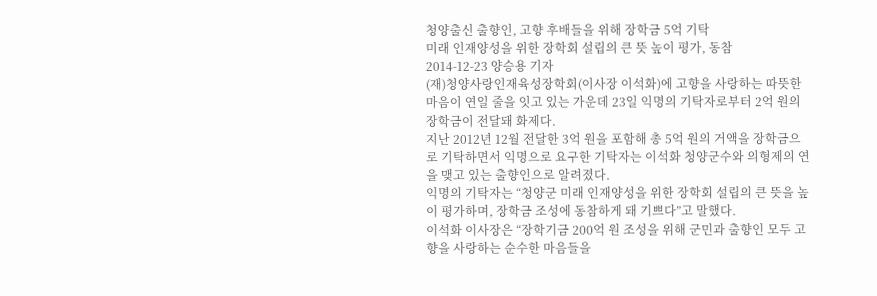청양출신 출향인, 고향 후배들을 위해 장학금 5억 기탁
미래 인재양성을 위한 장학회 설립의 큰 뜻 높이 평가, 동참
2014-12-23 양승용 기자
(재)청양사랑인재육성장학회(이사장 이석화)에 고향을 사랑하는 따뜻한 마음이 연일 줄을 잇고 있는 가운데 23일 익명의 기탁자로부터 2억 원의 장학금이 전달돼 화제다.
지난 2012년 12월 전달한 3억 원을 포함해 총 5억 원의 거액을 장학금으로 기탁하면서 익명으로 요구한 기탁자는 이석화 청양군수와 의형제의 연을 맺고 있는 출향인으로 알려졌다.
익명의 기탁자는 “청양군 미래 인재양성을 위한 장학회 설립의 큰 뜻을 높이 평가하며, 장학금 조성에 동참하게 돼 기쁘다”고 말했다.
이석화 이사장은 “장학기금 200억 원 조성을 위해 군민과 출향인 모두 고향을 사랑하는 순수한 마음들을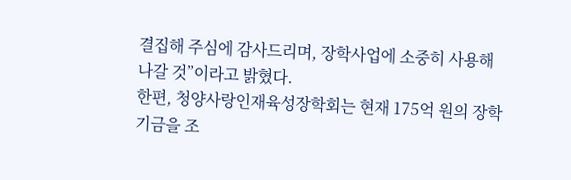결집해 주심에 감사드리며, 장학사업에 소중히 사용해나갈 것”이라고 밝혔다.
한편, 청양사랑인재육성장학회는 현재 175억 원의 장학기금을 조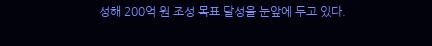성해 200억 원 조성 목표 달성을 눈앞에 두고 있다.